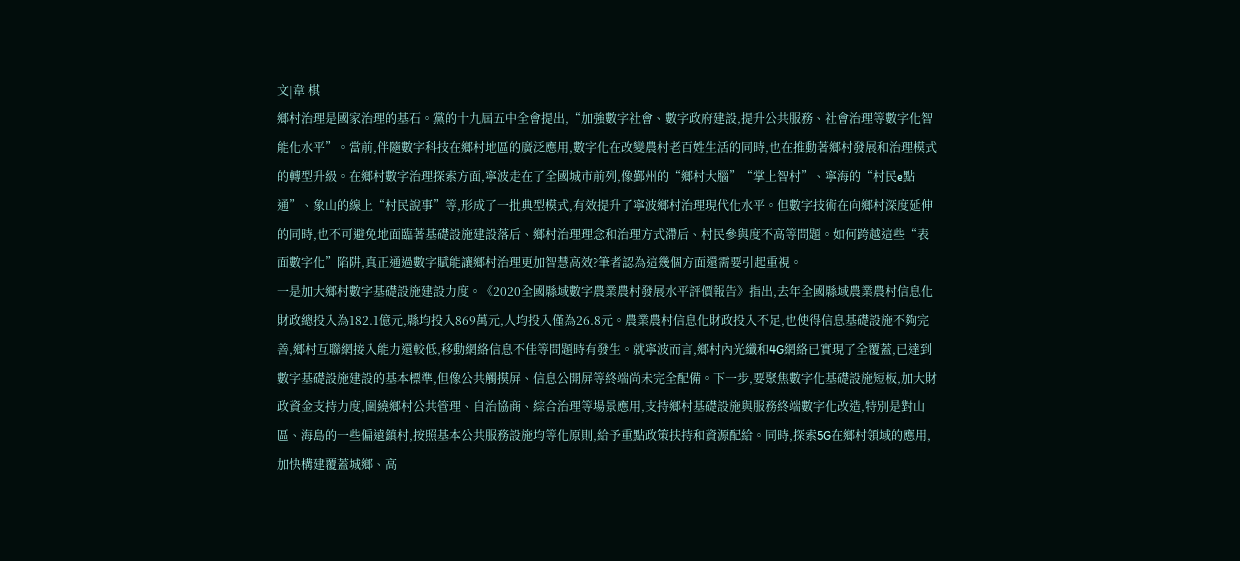文|韋 棋
鄉村治理是國家治理的基石。黨的十九屆五中全會提出,“加強數字社會、數字政府建設,提升公共服務、社會治理等數字化智能化水平”。當前,伴隨數字科技在鄉村地區的廣泛應用,數字化在改變農村老百姓生活的同時,也在推動著鄉村發展和治理模式的轉型升級。在鄉村數字治理探索方面,寧波走在了全國城市前列,像鄞州的“鄉村大腦”“掌上智村”、寧海的“村民e點通”、象山的線上“村民說事”等,形成了一批典型模式,有效提升了寧波鄉村治理現代化水平。但數字技術在向鄉村深度延伸的同時,也不可避免地面臨著基礎設施建設落后、鄉村治理理念和治理方式滯后、村民參與度不高等問題。如何跨越這些“表面數字化”陷阱,真正通過數字賦能讓鄉村治理更加智慧高效?筆者認為這幾個方面還需要引起重視。
一是加大鄉村數字基礎設施建設力度。《2020全國縣域數字農業農村發展水平評價報告》指出,去年全國縣域農業農村信息化財政總投入為182.1億元,縣均投入869萬元,人均投入僅為26.8元。農業農村信息化財政投入不足,也使得信息基礎設施不夠完善,鄉村互聯網接入能力還較低,移動網絡信息不佳等問題時有發生。就寧波而言,鄉村內光纖和4G網絡已實現了全覆蓋,已達到數字基礎設施建設的基本標準,但像公共觸摸屏、信息公開屏等終端尚未完全配備。下一步,要聚焦數字化基礎設施短板,加大財政資金支持力度,圍繞鄉村公共管理、自治協商、綜合治理等場景應用,支持鄉村基礎設施與服務終端數字化改造,特別是對山區、海島的一些偏遠鎮村,按照基本公共服務設施均等化原則,給予重點政策扶持和資源配給。同時,探索5G在鄉村領域的應用,加快構建覆蓋城鄉、高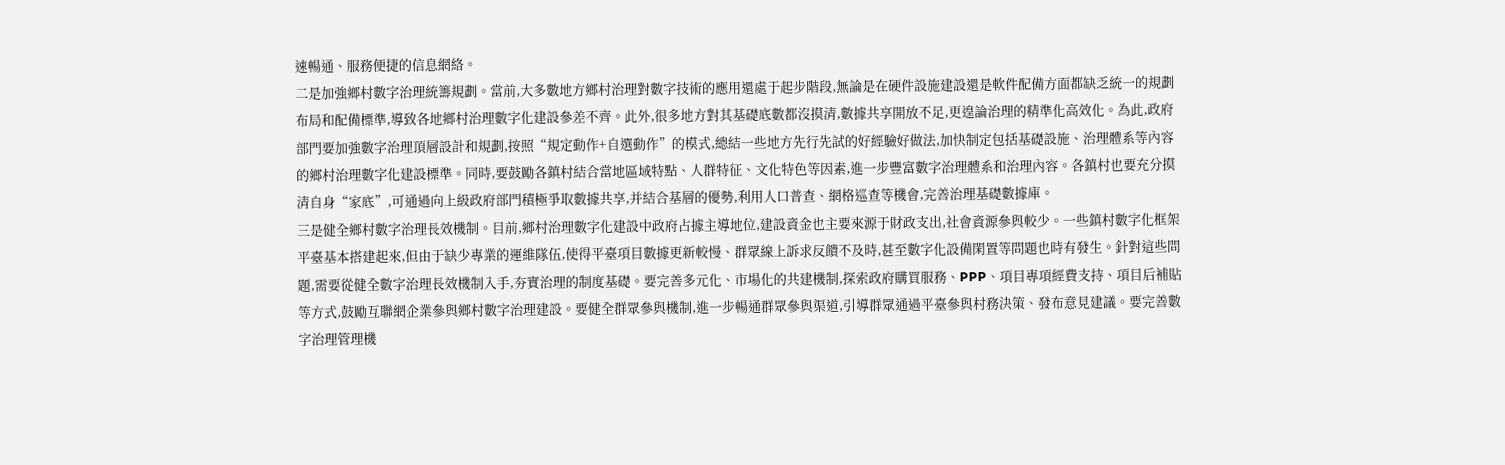速暢通、服務便捷的信息網絡。
二是加強鄉村數字治理統籌規劃。當前,大多數地方鄉村治理對數字技術的應用還處于起步階段,無論是在硬件設施建設還是軟件配備方面都缺乏統一的規劃布局和配備標準,導致各地鄉村治理數字化建設參差不齊。此外,很多地方對其基礎底數都沒摸清,數據共享開放不足,更遑論治理的精準化高效化。為此,政府部門要加強數字治理頂層設計和規劃,按照“規定動作+自選動作”的模式,總結一些地方先行先試的好經驗好做法,加快制定包括基礎設施、治理體系等內容的鄉村治理數字化建設標準。同時,要鼓勵各鎮村結合當地區域特點、人群特征、文化特色等因素,進一步豐富數字治理體系和治理內容。各鎮村也要充分摸清自身“家底”,可通過向上級政府部門積極爭取數據共享,并結合基層的優勢,利用人口普查、網格巡查等機會,完善治理基礎數據庫。
三是健全鄉村數字治理長效機制。目前,鄉村治理數字化建設中政府占據主導地位,建設資金也主要來源于財政支出,社會資源參與較少。一些鎮村數字化框架平臺基本搭建起來,但由于缺少專業的運維隊伍,使得平臺項目數據更新較慢、群眾線上訴求反饋不及時,甚至數字化設備閑置等問題也時有發生。針對這些問題,需要從健全數字治理長效機制入手,夯實治理的制度基礎。要完善多元化、市場化的共建機制,探索政府購買服務、PPP、項目專項經費支持、項目后補貼等方式,鼓勵互聯網企業參與鄉村數字治理建設。要健全群眾參與機制,進一步暢通群眾參與渠道,引導群眾通過平臺參與村務決策、發布意見建議。要完善數字治理管理機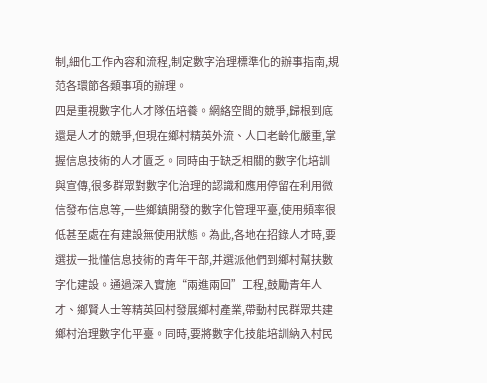制,細化工作內容和流程,制定數字治理標準化的辦事指南,規范各環節各類事項的辦理。
四是重視數字化人才隊伍培養。網絡空間的競爭,歸根到底還是人才的競爭,但現在鄉村精英外流、人口老齡化嚴重,掌握信息技術的人才匱乏。同時由于缺乏相關的數字化培訓與宣傳,很多群眾對數字化治理的認識和應用停留在利用微信發布信息等,一些鄉鎮開發的數字化管理平臺,使用頻率很低甚至處在有建設無使用狀態。為此,各地在招錄人才時,要選拔一批懂信息技術的青年干部,并選派他們到鄉村幫扶數字化建設。通過深入實施“兩進兩回”工程,鼓勵青年人才、鄉賢人士等精英回村發展鄉村產業,帶動村民群眾共建鄉村治理數字化平臺。同時,要將數字化技能培訓納入村民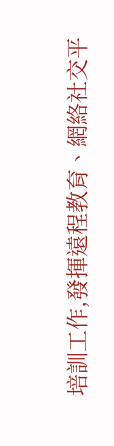培訓工作,發揮遠程教育、網絡社交平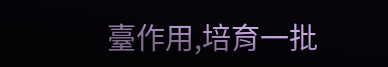臺作用,培育一批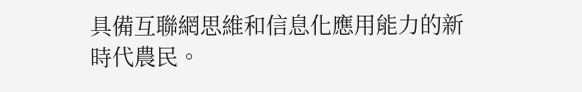具備互聯網思維和信息化應用能力的新時代農民。